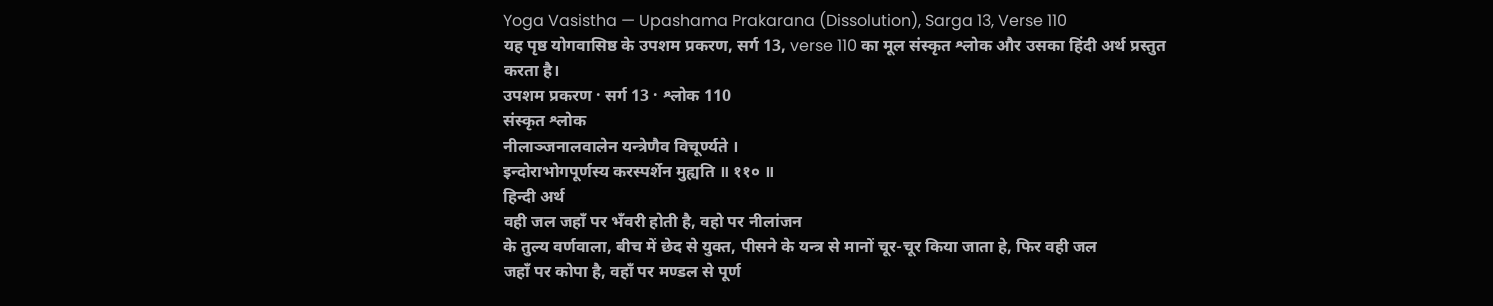Yoga Vasistha — Upashama Prakarana (Dissolution), Sarga 13, Verse 110
यह पृष्ठ योगवासिष्ठ के उपशम प्रकरण, सर्ग 13, verse 110 का मूल संस्कृत श्लोक और उसका हिंदी अर्थ प्रस्तुत करता है।
उपशम प्रकरण · सर्ग 13 · श्लोक 110
संस्कृत श्लोक
नीलाञ्जनालवालेन यन्त्रेणैव विचूर्ण्यते ।
इन्दोराभोगपूर्णस्य करस्पर्शेन मुह्यति ॥ ११० ॥
हिन्दी अर्थ
वही जल जहाँ पर भँवरी होती है, वहो पर नीलांजन
के तुल्य वर्णवाला, बीच में छेद से युक्त, पीसने के यन्त्र से मानों चूर-चूर किया जाता हे, फिर वही जल
जहाँ पर कोपा है, वहाँ पर मण्डल से पूर्ण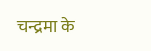चन्द्रमा के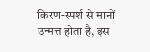किरण-स्पर्श से मानों उन्मत्त होता है, इस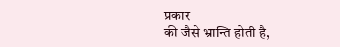प्रकार
की जैसे भ्रान्ति होती है,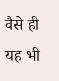वैसे ही यह भी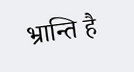भ्रान्ति है